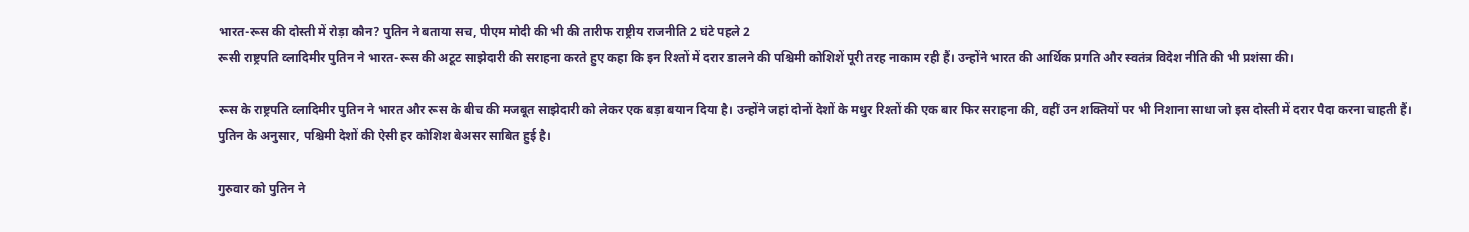भारत-रूस की दोस्ती में रोड़ा कौन? पुतिन ने बताया सच, पीएम मोदी की भी की तारीफ राष्ट्रीय राजनीति 2 घंटे पहले 2
रूसी राष्ट्रपति व्लादिमीर पुतिन ने भारत-रूस की अटूट साझेदारी की सराहना करते हुए कहा कि इन रिश्तों में दरार डालने की पश्चिमी कोशिशें पूरी तरह नाकाम रही हैं। उन्होंने भारत की आर्थिक प्रगति और स्वतंत्र विदेश नीति की भी प्रशंसा की।

रूस के राष्ट्रपति व्लादिमीर पुतिन ने भारत और रूस के बीच की मजबूत साझेदारी को लेकर एक बड़ा बयान दिया है। उन्होंने जहां दोनों देशों के मधुर रिश्तों की एक बार फिर सराहना की, वहीं उन शक्तियों पर भी निशाना साधा जो इस दोस्ती में दरार पैदा करना चाहती हैं। पुतिन के अनुसार, पश्चिमी देशों की ऐसी हर कोशिश बेअसर साबित हुई है।

गुरुवार को पुतिन ने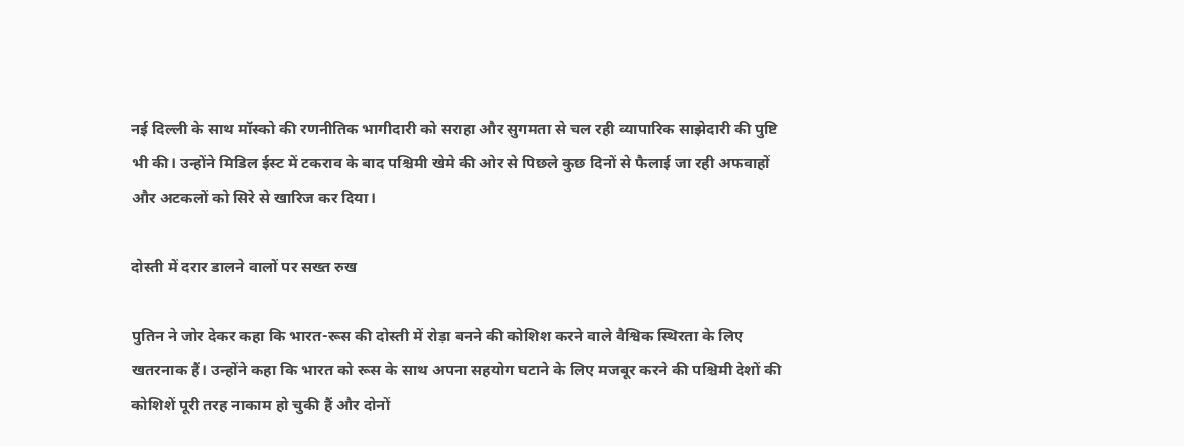नई दिल्ली के साथ मॉस्को की रणनीतिक भागीदारी को सराहा और सुगमता से चल रही व्यापारिक साझेदारी की पुष्टि भी की। उन्होंने मिडिल ईस्ट में टकराव के बाद पश्चिमी खेमे की ओर से पिछले कुछ दिनों से फैलाई जा रही अफवाहों और अटकलों को सिरे से खारिज कर दिया।

दोस्ती में दरार डालने वालों पर सख्त रुख

पुतिन ने जोर देकर कहा कि भारत-रूस की दोस्ती में रोड़ा बनने की कोशिश करने वाले वैश्विक स्थिरता के लिए खतरनाक हैं। उन्होंने कहा कि भारत को रूस के साथ अपना सहयोग घटाने के लिए मजबूर करने की पश्चिमी देशों की कोशिशें पूरी तरह नाकाम हो चुकी हैं और दोनों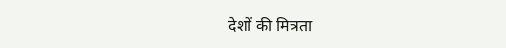देशों की मित्रता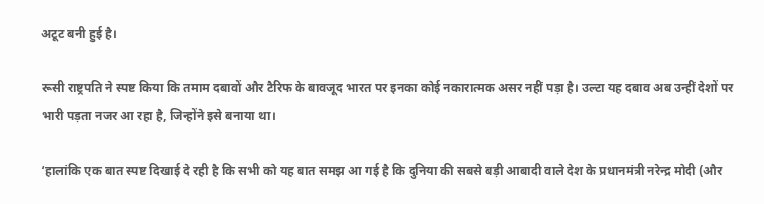अटूट बनी हुई है।

रूसी राष्ट्रपति ने स्पष्ट किया कि तमाम दबावों और टैरिफ के बावजूद भारत पर इनका कोई नकारात्मक असर नहीं पड़ा है। उल्टा यह दबाव अब उन्हीं देशों पर भारी पड़ता नजर आ रहा है, जिन्होंने इसे बनाया था।

‘हालांकि एक बात स्पष्ट दिखाई दे रही है कि सभी को यह बात समझ आ गई है कि दुनिया की सबसे बड़ी आबादी वाले देश के प्रधानमंत्री नरेन्द्र मोदी (और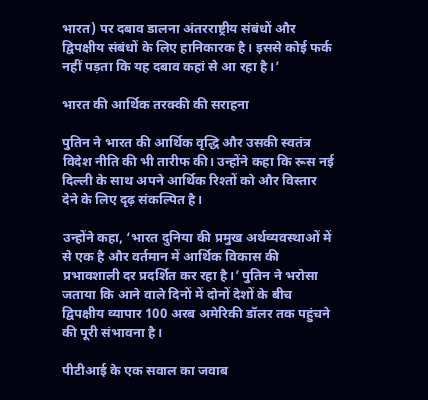भारत) पर दबाव डालना अंतरराष्ट्रीय संबंधों और द्विपक्षीय संबंधों के लिए हानिकारक है। इससे कोई फर्क नहीं पड़ता कि यह दबाव कहां से आ रहा है।’

भारत की आर्थिक तरक्की की सराहना

पुतिन ने भारत की आर्थिक वृद्धि और उसकी स्वतंत्र विदेश नीति की भी तारीफ की। उन्होंने कहा कि रूस नई दिल्ली के साथ अपने आर्थिक रिश्तों को और विस्तार देने के लिए दृढ़ संकल्पित है।

उन्होंने कहा, ‘भारत दुनिया की प्रमुख अर्थव्यवस्थाओं में से एक है और वर्तमान में आर्थिक विकास की प्रभावशाली दर प्रदर्शित कर रहा है।’ पुतिन ने भरोसा जताया कि आने वाले दिनों में दोनों देशों के बीच द्विपक्षीय व्यापार 100 अरब अमेरिकी डॉलर तक पहुंचने की पूरी संभावना है।

पीटीआई के एक सवाल का जवाब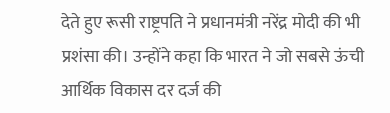देते हुए रूसी राष्ट्रपति ने प्रधानमंत्री नरेंद्र मोदी की भी प्रशंसा की। उन्होंने कहा कि भारत ने जो सबसे ऊंची आर्थिक विकास दर दर्ज की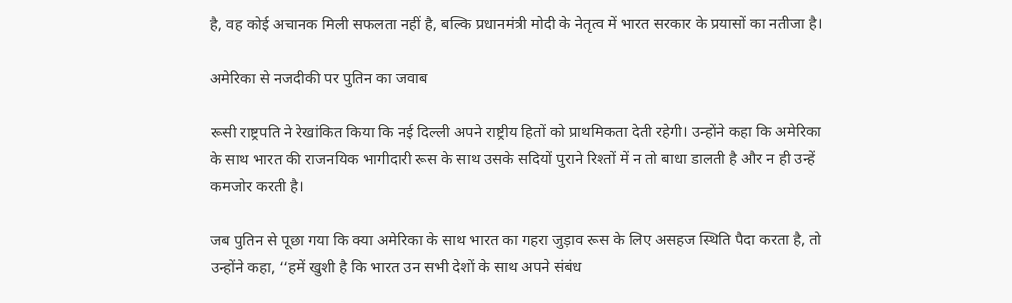है, वह कोई अचानक मिली सफलता नहीं है, बल्कि प्रधानमंत्री मोदी के नेतृत्व में भारत सरकार के प्रयासों का नतीजा है।

अमेरिका से नजदीकी पर पुतिन का जवाब

रूसी राष्ट्रपति ने रेखांकित किया कि नई दिल्ली अपने राष्ट्रीय हितों को प्राथमिकता देती रहेगी। उन्होंने कहा कि अमेरिका के साथ भारत की राजनयिक भागीदारी रूस के साथ उसके सदियों पुराने रिश्तों में न तो बाधा डालती है और न ही उन्हें कमजोर करती है।

जब पुतिन से पूछा गया कि क्या अमेरिका के साथ भारत का गहरा जुड़ाव रूस के लिए असहज स्थिति पैदा करता है, तो उन्होंने कहा, ‘‘हमें खुशी है कि भारत उन सभी देशों के साथ अपने संबंध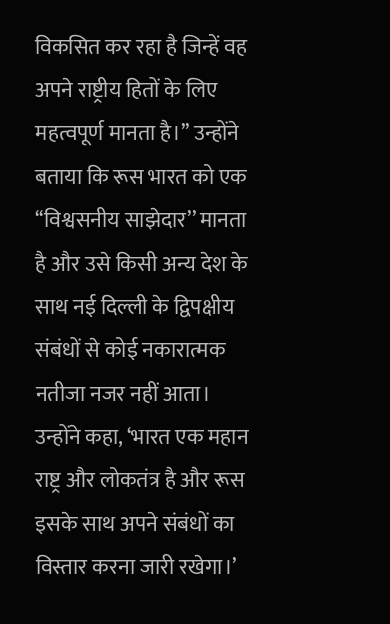विकसित कर रहा है जिन्हें वह अपने राष्ट्रीय हितों के लिए महत्वपूर्ण मानता है।’’ उन्होंने बताया कि रूस भारत को एक ‘‘विश्वसनीय साझेदार’’ मानता है और उसे किसी अन्य देश के साथ नई दिल्ली के द्विपक्षीय संबंधों से कोई नकारात्मक नतीजा नजर नहीं आता। उन्होंने कहा, ‘भारत एक महान राष्ट्र और लोकतंत्र है और रूस इसके साथ अपने संबंधों का विस्तार करना जारी रखेगा।’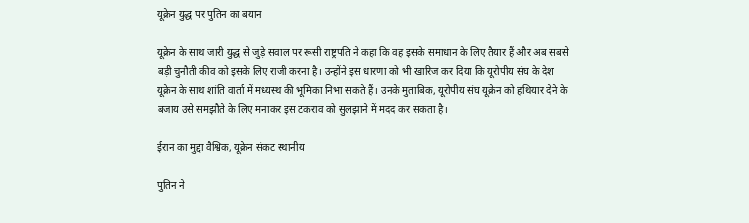यूक्रेन युद्ध पर पुतिन का बयान

यूक्रेन के साथ जारी युद्ध से जुड़े सवाल पर रूसी राष्ट्रपति ने कहा कि वह इसके समाधान के लिए तैयार हैं और अब सबसे बड़ी चुनौती कीव को इसके लिए राजी करना है। उन्होंने इस धारणा को भी खारिज कर दिया कि यूरोपीय संघ के देश यूक्रेन के साथ शांति वार्ता में मध्यस्थ की भूमिका निभा सकते हैं। उनके मुताबिक, यूरोपीय संघ यूक्रेन को हथियार देने के बजाय उसे समझौते के लिए मनाकर इस टकराव को सुलझाने में मदद कर सकता है।

ईरान का मुद्दा वैश्विक, यूक्रेन संकट स्थानीय

पुतिन ने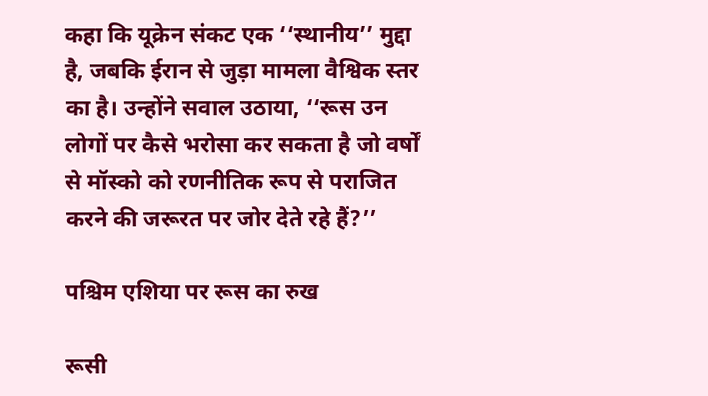कहा कि यूक्रेन संकट एक ‘‘स्थानीय’’ मुद्दा है, जबकि ईरान से जुड़ा मामला वैश्विक स्तर का है। उन्होंने सवाल उठाया, ‘‘रूस उन लोगों पर कैसे भरोसा कर सकता है जो वर्षों से मॉस्को को रणनीतिक रूप से पराजित करने की जरूरत पर जोर देते रहे हैं?’’

पश्चिम एशिया पर रूस का रुख

रूसी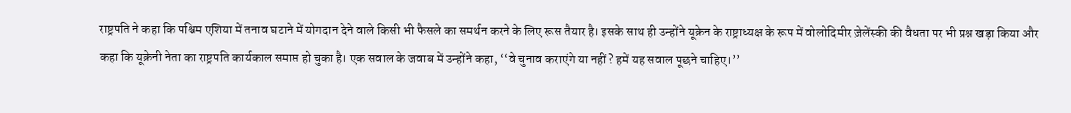राष्ट्रपति ने कहा कि पश्चिम एशिया में तनाव घटाने में योगदान देने वाले किसी भी फैसले का समर्थन करने के लिए रूस तैयार है। इसके साथ ही उन्होंने यूक्रेन के राष्ट्राध्यक्ष के रूप में वोलोदिमीर ज़ेलेंस्की की वैधता पर भी प्रश्न खड़ा किया और कहा कि यूक्रेनी नेता का राष्ट्रपति कार्यकाल समाप्त हो चुका है। एक सवाल के जवाब में उन्होंने कहा, ‘‘वे चुनाव कराएंगे या नहीं? हमें यह सवाल पूछने चाहिए।’’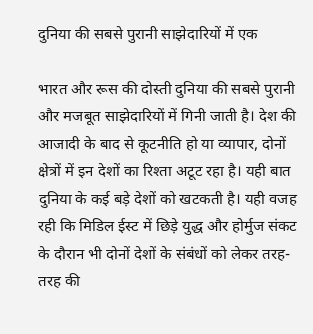दुनिया की सबसे पुरानी साझेदारियों में एक

भारत और रूस की दोस्ती दुनिया की सबसे पुरानी और मजबूत साझेदारियों में गिनी जाती है। देश की आजादी के बाद से कूटनीति हो या व्यापार, दोनों क्षेत्रों में इन देशों का रिश्ता अटूट रहा है। यही बात दुनिया के कई बड़े देशों को खटकती है। यही वजह रही कि मिडिल ईस्ट में छिड़े युद्ध और होर्मुज संकट के दौरान भी दोनों देशों के संबंधों को लेकर तरह-तरह की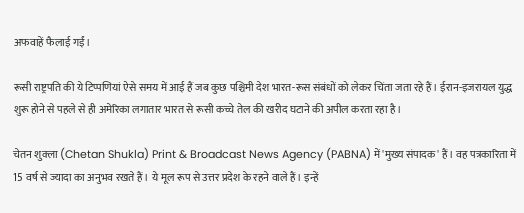अफवाहें फैलाई गईं।

रूसी राष्ट्रपति की ये टिप्पणियां ऐसे समय में आई हैं जब कुछ पश्चिमी देश भारत-रूस संबंधों को लेकर चिंता जता रहे हैं। ईरान-इजरायल युद्ध शुरू होने से पहले से ही अमेरिका लगातार भारत से रूसी कच्चे तेल की खरीद घटाने की अपील करता रहा है।

चेतन शुक्ला (Chetan Shukla) Print & Broadcast News Agency (PABNA) में 'मुख्य संपादक' हैं। वह पत्रकारिता में 15 वर्ष से ज्यादा का अनुभव रखते हैं। ये मूल रूप से उत्तर प्रदेश के रहने वाले हैं। इन्हें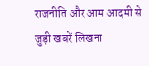राजनीति और आम आदमी से जुड़ी खबरें लिखना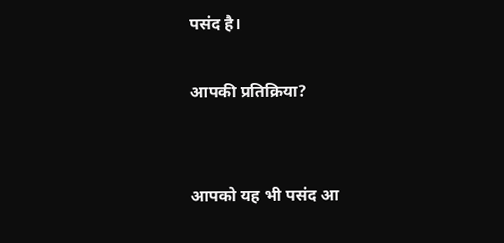पसंद है।

आपकी प्रतिक्रिया?


आपको यह भी पसंद आ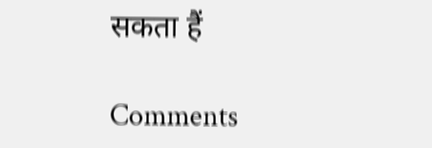सकता हैं

Comments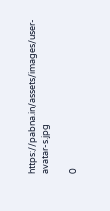https://pabna.in/assets/images/user-avatar-s.jpg

0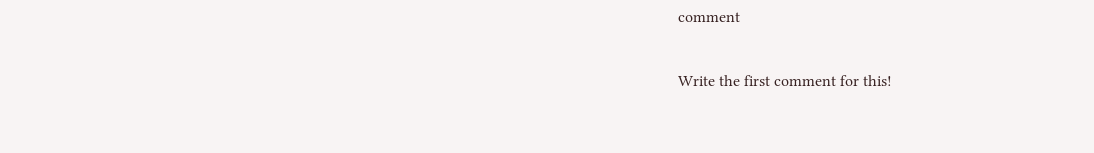comment

Write the first comment for this!